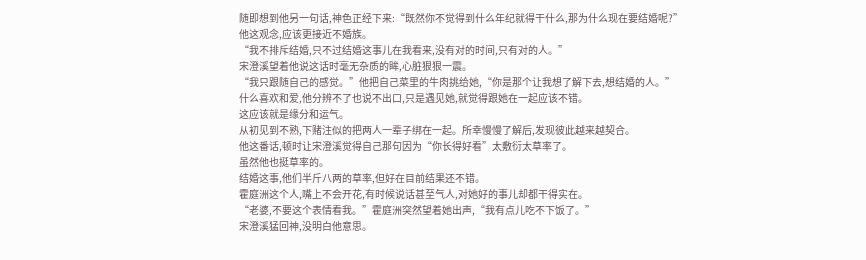随即想到他另一句话,神色正经下来:“既然你不觉得到什么年纪就得干什么,那为什么现在要结婚呢?”
他这观念,应该更接近不婚族。
“我不排斥结婚,只不过结婚这事儿在我看来,没有对的时间,只有对的人。”
宋澄溪望着他说这话时毫无杂质的眸,心脏狠狠一震。
“我只跟随自己的感觉。”他把自己菜里的牛肉挑给她,“你是那个让我想了解下去,想结婚的人。”
什么喜欢和爱,他分辨不了也说不出口,只是遇见她,就觉得跟她在一起应该不错。
这应该就是缘分和运气。
从初见到不熟,下赌注似的把两人一辈子绑在一起。所幸慢慢了解后,发现彼此越来越契合。
他这番话,顿时让宋澄溪觉得自己那句因为“你长得好看”太敷衍太草率了。
虽然他也挺草率的。
结婚这事,他们半斤八两的草率,但好在目前结果还不错。
霍庭洲这个人,嘴上不会开花,有时候说话甚至气人,对她好的事儿却都干得实在。
“老婆,不要这个表情看我。”霍庭洲突然望着她出声,“我有点儿吃不下饭了。”
宋澄溪猛回神,没明白他意思。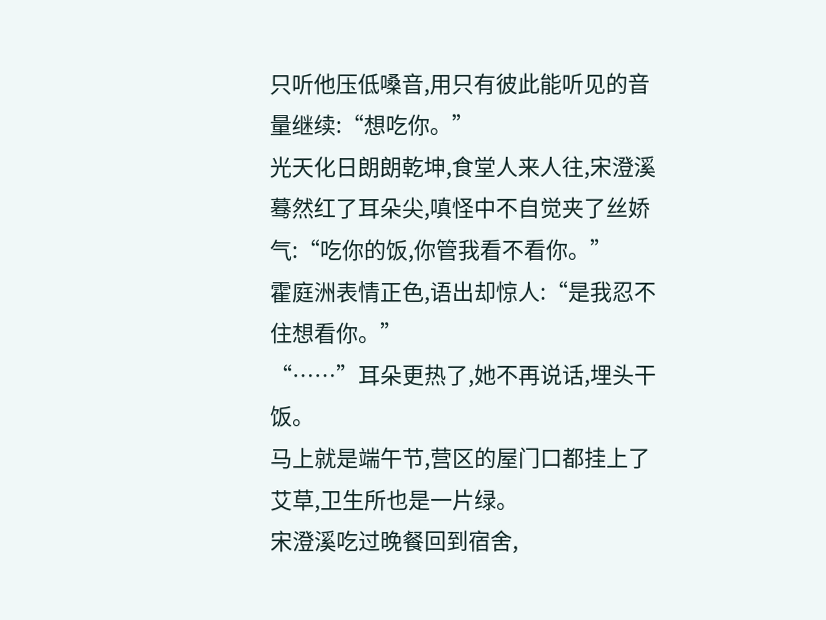只听他压低嗓音,用只有彼此能听见的音量继续:“想吃你。”
光天化日朗朗乾坤,食堂人来人往,宋澄溪蓦然红了耳朵尖,嗔怪中不自觉夹了丝娇气:“吃你的饭,你管我看不看你。”
霍庭洲表情正色,语出却惊人:“是我忍不住想看你。”
“……”耳朵更热了,她不再说话,埋头干饭。
马上就是端午节,营区的屋门口都挂上了艾草,卫生所也是一片绿。
宋澄溪吃过晚餐回到宿舍,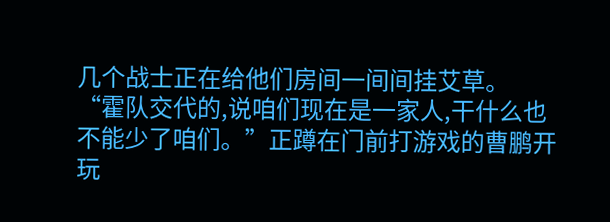几个战士正在给他们房间一间间挂艾草。
“霍队交代的,说咱们现在是一家人,干什么也不能少了咱们。”正蹲在门前打游戏的曹鹏开玩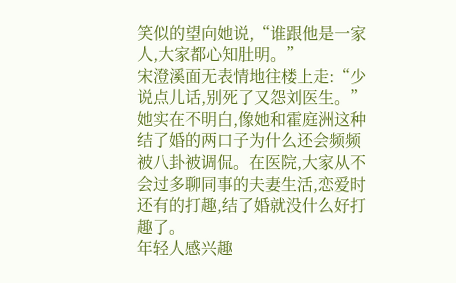笑似的望向她说,“谁跟他是一家人,大家都心知肚明。”
宋澄溪面无表情地往楼上走:“少说点儿话,别死了又怨刘医生。”
她实在不明白,像她和霍庭洲这种结了婚的两口子为什么还会频频被八卦被调侃。在医院,大家从不会过多聊同事的夫妻生活,恋爱时还有的打趣,结了婚就没什么好打趣了。
年轻人感兴趣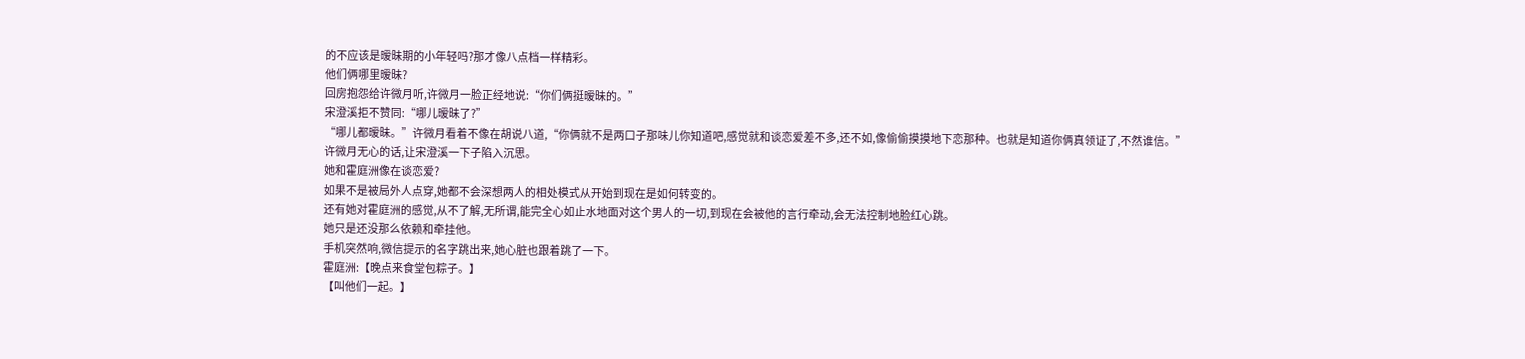的不应该是暧昧期的小年轻吗?那才像八点档一样精彩。
他们俩哪里暧昧?
回房抱怨给许微月听,许微月一脸正经地说:“你们俩挺暧昧的。”
宋澄溪拒不赞同:“哪儿暧昧了?”
“哪儿都暧昧。”许微月看着不像在胡说八道,“你俩就不是两口子那味儿你知道吧,感觉就和谈恋爱差不多,还不如,像偷偷摸摸地下恋那种。也就是知道你俩真领证了,不然谁信。”
许微月无心的话,让宋澄溪一下子陷入沉思。
她和霍庭洲像在谈恋爱?
如果不是被局外人点穿,她都不会深想两人的相处模式从开始到现在是如何转变的。
还有她对霍庭洲的感觉,从不了解,无所谓,能完全心如止水地面对这个男人的一切,到现在会被他的言行牵动,会无法控制地脸红心跳。
她只是还没那么依赖和牵挂他。
手机突然响,微信提示的名字跳出来,她心脏也跟着跳了一下。
霍庭洲:【晚点来食堂包粽子。】
【叫他们一起。】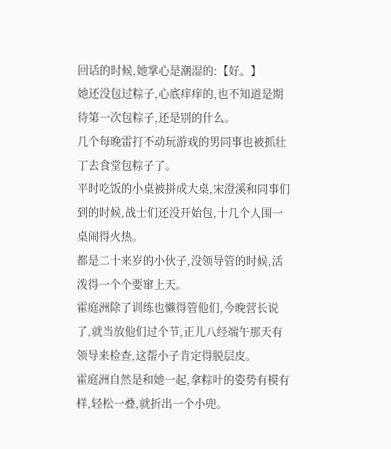回话的时候,她掌心是潮湿的:【好。】
她还没包过粽子,心底痒痒的,也不知道是期待第一次包粽子,还是别的什么。
几个每晚雷打不动玩游戏的男同事也被抓壮丁去食堂包粽子了。
平时吃饭的小桌被拼成大桌,宋澄溪和同事们到的时候,战士们还没开始包,十几个人围一桌闹得火热。
都是二十来岁的小伙子,没领导管的时候,活泼得一个个要窜上天。
霍庭洲除了训练也懒得管他们,今晚营长说了,就当放他们过个节,正儿八经端午那天有领导来检查,这帮小子肯定得脱层皮。
霍庭洲自然是和她一起,拿粽叶的姿势有模有样,轻松一叠,就折出一个小兜。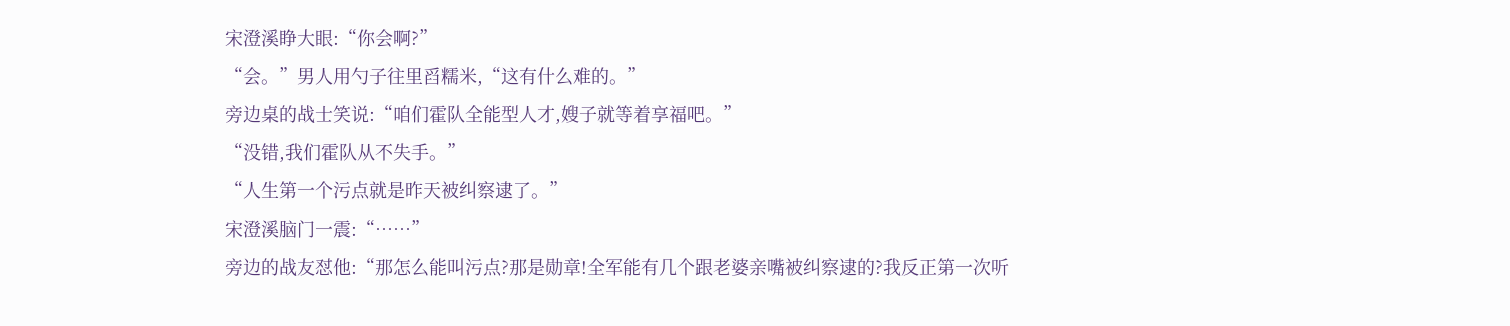宋澄溪睁大眼:“你会啊?”
“会。”男人用勺子往里舀糯米,“这有什么难的。”
旁边桌的战士笑说:“咱们霍队全能型人才,嫂子就等着享福吧。”
“没错,我们霍队从不失手。”
“人生第一个污点就是昨天被纠察逮了。”
宋澄溪脑门一震:“……”
旁边的战友怼他:“那怎么能叫污点?那是勋章!全军能有几个跟老婆亲嘴被纠察逮的?我反正第一次听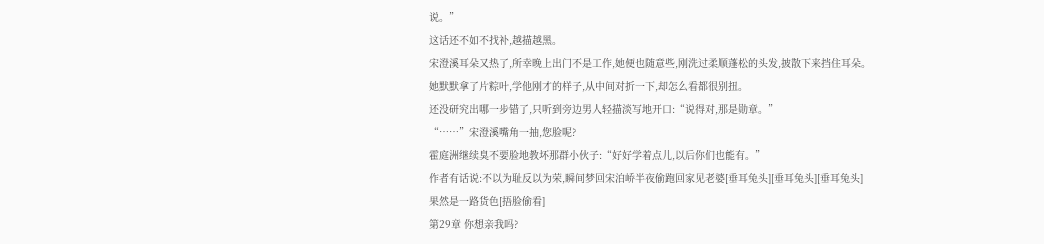说。”
这话还不如不找补,越描越黑。
宋澄溪耳朵又热了,所幸晚上出门不是工作,她便也随意些,刚洗过柔顺蓬松的头发,披散下来挡住耳朵。
她默默拿了片粽叶,学他刚才的样子,从中间对折一下,却怎么看都很别扭。
还没研究出哪一步错了,只听到旁边男人轻描淡写地开口:“说得对,那是勋章。”
“……”宋澄溪嘴角一抽,您脸呢?
霍庭洲继续臭不要脸地教坏那群小伙子:“好好学着点儿,以后你们也能有。”
作者有话说:不以为耻反以为荣,瞬间梦回宋泊峤半夜偷跑回家见老婆[垂耳兔头][垂耳兔头][垂耳兔头]
果然是一路货色[捂脸偷看]
第29章 你想亲我吗?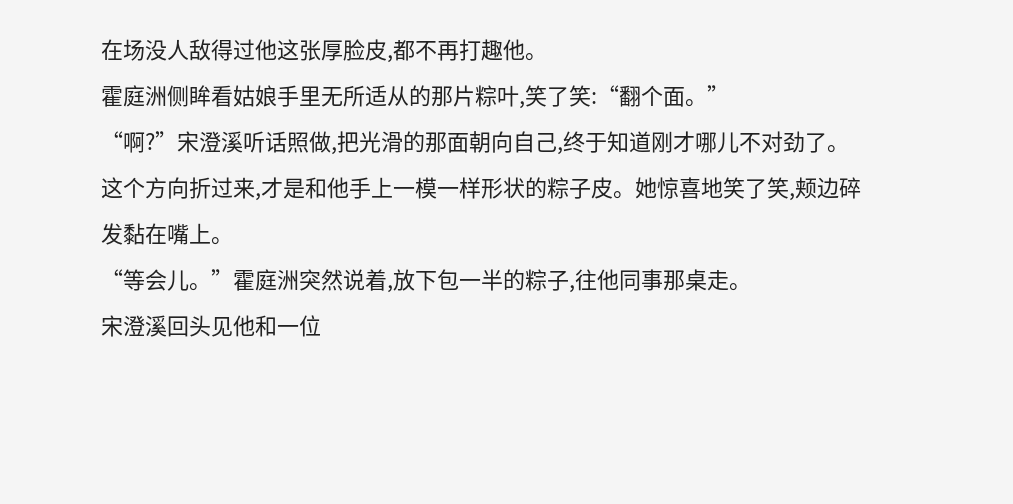在场没人敌得过他这张厚脸皮,都不再打趣他。
霍庭洲侧眸看姑娘手里无所适从的那片粽叶,笑了笑:“翻个面。”
“啊?”宋澄溪听话照做,把光滑的那面朝向自己,终于知道刚才哪儿不对劲了。
这个方向折过来,才是和他手上一模一样形状的粽子皮。她惊喜地笑了笑,颊边碎发黏在嘴上。
“等会儿。”霍庭洲突然说着,放下包一半的粽子,往他同事那桌走。
宋澄溪回头见他和一位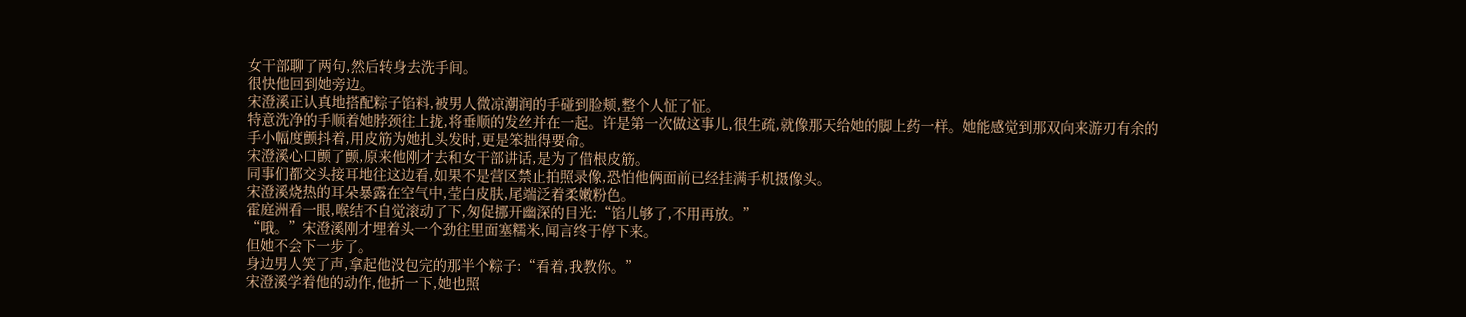女干部聊了两句,然后转身去洗手间。
很快他回到她旁边。
宋澄溪正认真地搭配粽子馅料,被男人微凉潮润的手碰到脸颊,整个人怔了怔。
特意洗净的手顺着她脖颈往上拢,将垂顺的发丝并在一起。许是第一次做这事儿,很生疏,就像那天给她的脚上药一样。她能感觉到那双向来游刃有余的手小幅度颤抖着,用皮筋为她扎头发时,更是笨拙得要命。
宋澄溪心口颤了颤,原来他刚才去和女干部讲话,是为了借根皮筋。
同事们都交头接耳地往这边看,如果不是营区禁止拍照录像,恐怕他俩面前已经挂满手机摄像头。
宋澄溪烧热的耳朵暴露在空气中,莹白皮肤,尾端泛着柔嫩粉色。
霍庭洲看一眼,喉结不自觉滚动了下,匆促挪开幽深的目光:“馅儿够了,不用再放。”
“哦。”宋澄溪刚才埋着头一个劲往里面塞糯米,闻言终于停下来。
但她不会下一步了。
身边男人笑了声,拿起他没包完的那半个粽子:“看着,我教你。”
宋澄溪学着他的动作,他折一下,她也照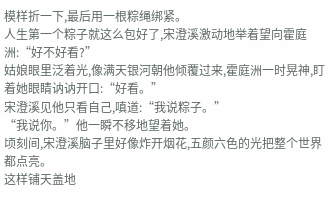模样折一下,最后用一根粽绳绑紧。
人生第一个粽子就这么包好了,宋澄溪激动地举着望向霍庭洲:“好不好看?”
姑娘眼里泛着光,像满天银河朝他倾覆过来,霍庭洲一时晃神,盯着她眼睛讷讷开口:“好看。”
宋澄溪见他只看自己,嗔道:“我说粽子。”
“我说你。”他一瞬不移地望着她。
顷刻间,宋澄溪脑子里好像炸开烟花,五颜六色的光把整个世界都点亮。
这样铺天盖地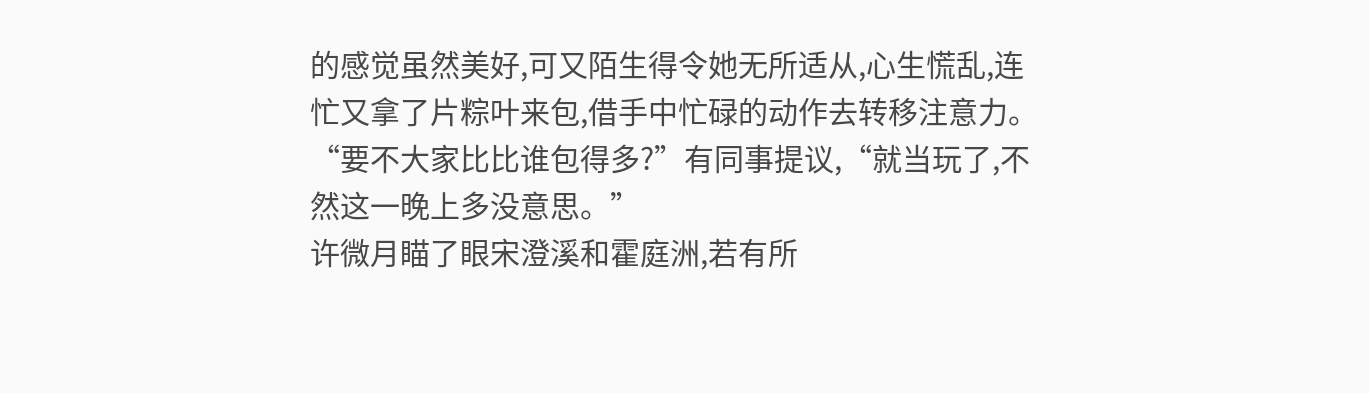的感觉虽然美好,可又陌生得令她无所适从,心生慌乱,连忙又拿了片粽叶来包,借手中忙碌的动作去转移注意力。
“要不大家比比谁包得多?”有同事提议,“就当玩了,不然这一晚上多没意思。”
许微月瞄了眼宋澄溪和霍庭洲,若有所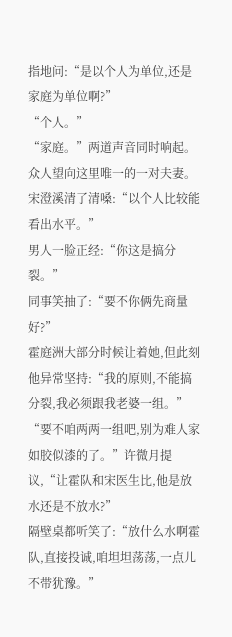指地问:“是以个人为单位,还是家庭为单位啊?”
“个人。”
“家庭。”两道声音同时响起。
众人望向这里唯一的一对夫妻。
宋澄溪清了清嗓:“以个人比较能看出水平。”
男人一脸正经:“你这是搞分裂。”
同事笑抽了:“要不你俩先商量好?”
霍庭洲大部分时候让着她,但此刻他异常坚持:“我的原则,不能搞分裂,我必须跟我老婆一组。”
“要不咱两两一组吧,别为难人家如胶似漆的了。”许微月提议,“让霍队和宋医生比,他是放水还是不放水?”
隔壁桌都听笑了:“放什么水啊霍队,直接投诚,咱坦坦荡荡,一点儿不带犹豫。”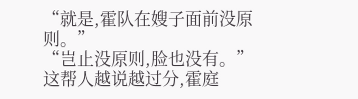“就是,霍队在嫂子面前没原则。”
“岂止没原则,脸也没有。”
这帮人越说越过分,霍庭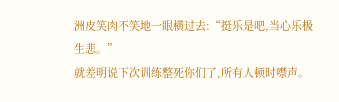洲皮笑肉不笑地一眼横过去:“挺乐是吧,当心乐极生悲。”
就差明说下次训练整死你们了,所有人顿时噤声。